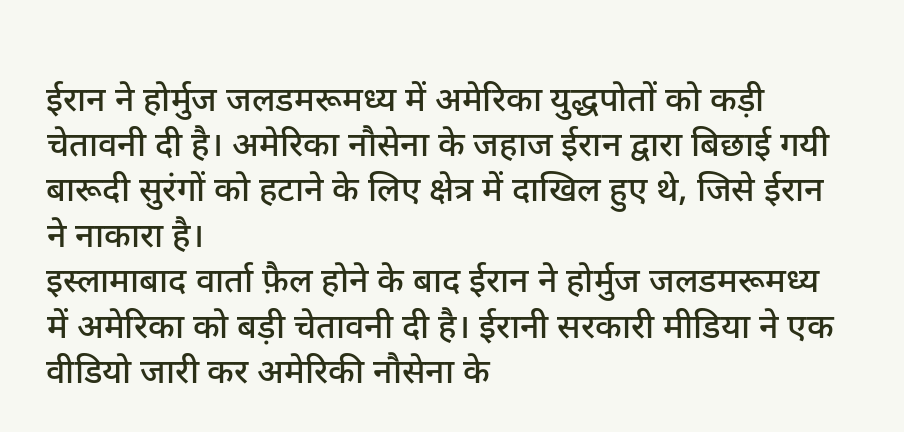ईरान ने होर्मुज जलडमरूमध्य में अमेरिका युद्धपोतों को कड़ी चेतावनी दी है। अमेरिका नौसेना के जहाज ईरान द्वारा बिछाई गयी बारूदी सुरंगों को हटाने के लिए क्षेत्र में दाखिल हुए थे, जिसे ईरान ने नाकारा है।
इस्लामाबाद वार्ता फ़ैल होने के बाद ईरान ने होर्मुज जलडमरूमध्य में अमेरिका को बड़ी चेतावनी दी है। ईरानी सरकारी मीडिया ने एक वीडियो जारी कर अमेरिकी नौसेना के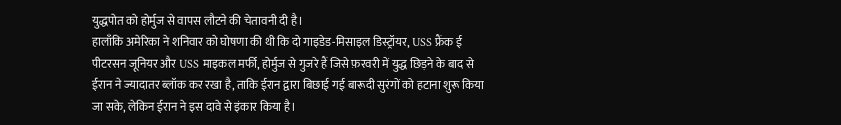युद्धपोत को होर्मुज से वापस लौटने की चेतावनी दी है।
हालाँकि अमेरिका ने शनिवार को घोषणा की थी कि दो गाइडेड-मिसाइल डिस्ट्रॉयर, USS फ्रैंक ई पीटरसन जूनियर और USS माइकल मर्फी, होर्मुज से गुजरे हैं जिसे फ़रवरी में युद्ध छिड़ने के बाद से ईरान ने ज्यादातर ब्लॉक कर रखा है, ताकि ईरान द्वारा बिछाई गई बारूदी सुरंगों को हटाना शुरू किया जा सके, लेकिन ईरान ने इस दावे से इंकार किया है।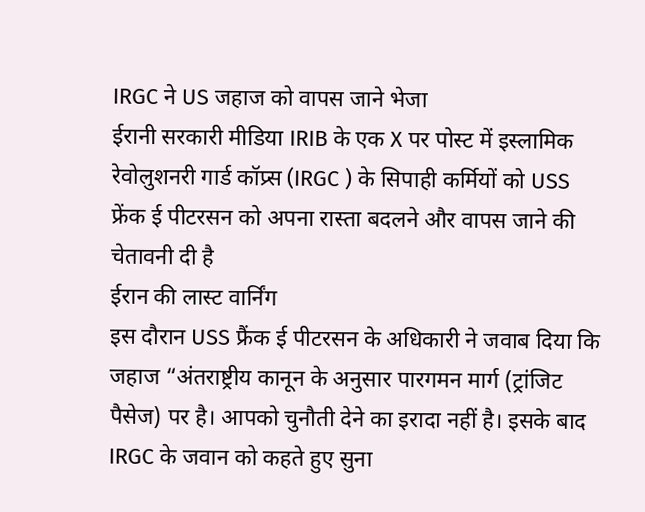IRGC ने US जहाज को वापस जाने भेजा
ईरानी सरकारी मीडिया IRIB के एक X पर पोस्ट में इस्लामिक रेवोलुशनरी गार्ड कॉप्र्स (IRGC ) के सिपाही कर्मियों को USS फ्रेंक ई पीटरसन को अपना रास्ता बदलने और वापस जाने की चेतावनी दी है
ईरान की लास्ट वार्निंग
इस दौरान USS फ्रैंक ई पीटरसन के अधिकारी ने जवाब दिया कि जहाज “अंतराष्ट्रीय कानून के अनुसार पारगमन मार्ग (ट्रांजिट पैसेज) पर है। आपको चुनौती देने का इरादा नहीं है। इसके बाद IRGC के जवान को कहते हुए सुना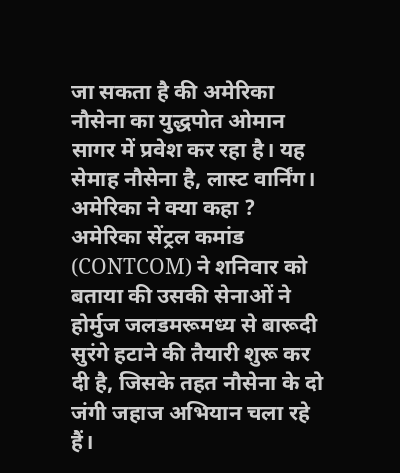जा सकता है की अमेरिका नौसेना का युद्धपोत ओमान सागर में प्रवेश कर रहा है। यह सेमाह नौसेना है, लास्ट वार्निंग।
अमेरिका ने क्या कहा ?
अमेरिका सेंट्रल कमांड (CONTCOM) ने शनिवार को बताया की उसकी सेनाओं ने होर्मुज जलडमरूमध्य से बारूदी सुरंगे हटाने की तैयारी शुरू कर दी है, जिसके तहत नौसेना के दो जंगी जहाज अभियान चला रहे हैं।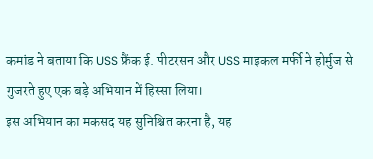कमांड ने बताया कि USS फ्रैंक ई. पीटरसन और USS माइकल मर्फी ने होर्मुज से गुजरते हुए एक बड़े अभियान में हिस्सा लिया।
इस अभियान का मकसद यह सुनिश्चित करना है, यह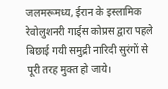जलमरूमध्य, ईरान के इस्लामिक रेवोलुशनरी गार्ड्स कोप्रस द्वारा पहले बिछाई गयी समुद्री नारिदी सुरंगों से पूरी तरह मुक्त हो जाये।